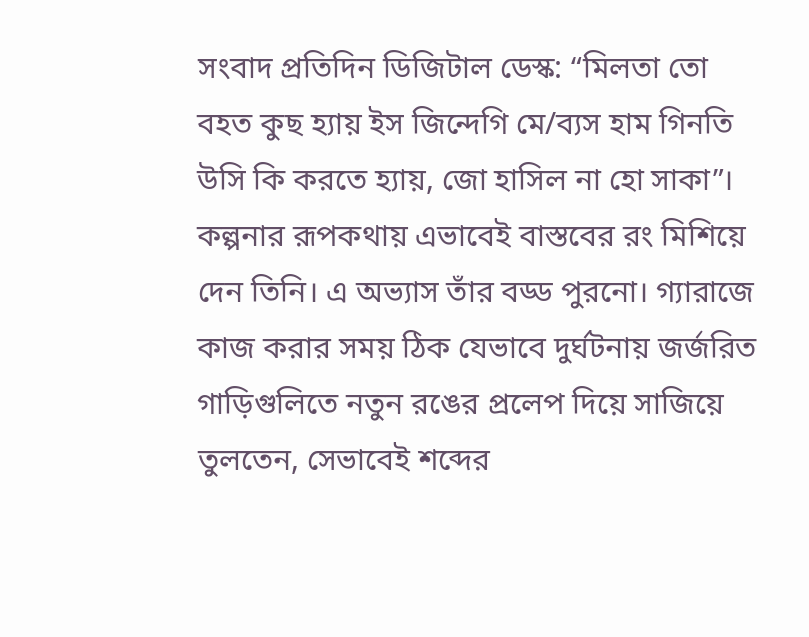সংবাদ প্রতিদিন ডিজিটাল ডেস্ক: “মিলতা তো বহত কুছ হ্যায় ইস জিন্দেগি মে/ব্যস হাম গিনতি উসি কি করতে হ্যায়, জো হাসিল না হো সাকা”। কল্পনার রূপকথায় এভাবেই বাস্তবের রং মিশিয়ে দেন তিনি। এ অভ্যাস তাঁর বড্ড পুরনো। গ্যারাজে কাজ করার সময় ঠিক যেভাবে দুর্ঘটনায় জর্জরিত গাড়িগুলিতে নতুন রঙের প্রলেপ দিয়ে সাজিয়ে তুলতেন, সেভাবেই শব্দের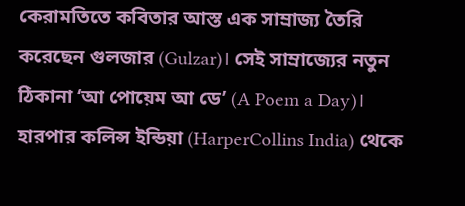কেরামতিতে কবিতার আস্ত এক সাম্রাজ্য তৈরি করেছেন গুলজার (Gulzar)। সেই সাম্রাজ্যের নতুন ঠিকানা ‘আ পোয়েম আ ডে’ (A Poem a Day)। হারপার কলিন্স ইন্ডিয়া (HarperCollins India) থেকে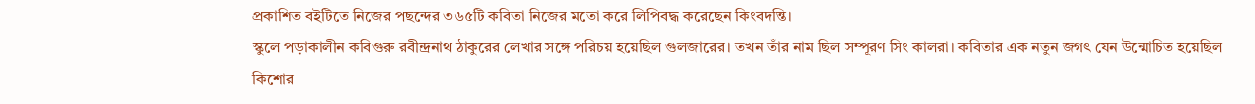প্রকাশিত বইটিতে নিজের পছন্দের ৩৬৫টি কবিতা নিজের মতো করে লিপিবদ্ধ করেছেন কিংবদন্তি।
স্কুলে পড়াকালীন কবিগুরু রবীন্দ্রনাথ ঠাকুরের লেখার সঙ্গে পরিচয় হয়েছিল গুলজারের। তখন তাঁর নাম ছিল সম্পূরণ সিং কালরা। কবিতার এক নতুন জগৎ যেন উন্মোচিত হয়েছিল কিশোর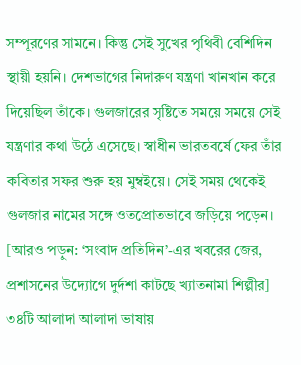সম্পূরণের সামনে। কিন্তু সেই সুখের পৃথিবী বেশিদিন স্থায়ী হয়নি। দেশভাগের নিদারুণ যন্ত্রণা খানখান করে দিয়েছিল তাঁকে। গুলজারের সৃষ্টিতে সময়ে সময়ে সেই যন্ত্রণার কথা উঠে এসেছে। স্বাধীন ভারতবর্ষে ফের তাঁর কবিতার সফর শুরু হয় মুম্বইয়ে। সেই সময় থেকেই গুলজার নামের সঙ্গে ওতপ্রোতভাবে জড়িয়ে পড়েন।
[আরও পড়ুন: ‘সংবাদ প্রতিদিন’-এর খবরের জের, প্রশাসনের উদ্যোগে দুর্দশা কাটছে খ্যাতনামা শিল্পীর]
৩৪টি আলাদা আলাদা ভাষায়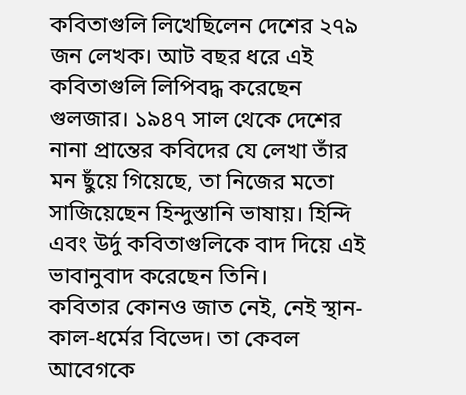কবিতাগুলি লিখেছিলেন দেশের ২৭৯ জন লেখক। আট বছর ধরে এই কবিতাগুলি লিপিবদ্ধ করেছেন গুলজার। ১৯৪৭ সাল থেকে দেশের নানা প্রান্তের কবিদের যে লেখা তাঁর মন ছুঁয়ে গিয়েছে, তা নিজের মতো সাজিয়েছেন হিন্দুস্তানি ভাষায়। হিন্দি এবং উর্দু কবিতাগুলিকে বাদ দিয়ে এই ভাবানুবাদ করেছেন তিনি।
কবিতার কোনও জাত নেই, নেই স্থান-কাল-ধর্মের বিভেদ। তা কেবল আবেগকে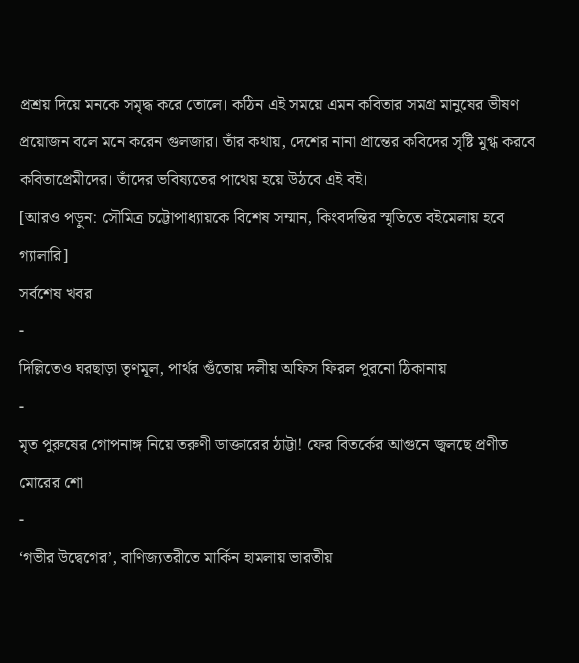প্রশ্রয় দিয়ে মনকে সমৃদ্ধ করে তোলে। কঠিন এই সময়ে এমন কবিতার সমগ্র মানুষের ভীষণ প্রয়োজন বলে মনে করেন গুলজার। তাঁর কথায়, দেশের নানা প্রান্তের কবিদের সৃষ্টি মুগ্ধ করবে কবিতাপ্রেমীদের। তাঁদের ভবিষ্যতের পাথেয় হয়ে উঠবে এই বই।
[আরও পড়ুন: সৌমিত্র চট্টোপাধ্যায়কে বিশেষ সম্মান, কিংবদন্তির স্মৃতিতে বইমেলায় হবে গ্যালারি]
সর্বশেষ খবর
-
দিল্লিতেও ঘরছাড়া তৃণমূল, পার্থর গুঁতোয় দলীয় অফিস ফিরল পুরনো ঠিকানায়
-
মৃত পুরুষের গোপনাঙ্গ নিয়ে তরুণী ডাক্তারের ঠাট্টা! ফের বিতর্কের আগুনে জ্বলছে প্রণীত মোরের শো
-
‘গভীর উদ্বেগের’, বাণিজ্যতরীতে মার্কিন হামলায় ভারতীয়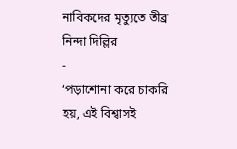নাবিকদের মৃত্যুতে তীব্র নিন্দা দিল্লির
-
‘পড়াশোনা করে চাকরি হয়, এই বিশ্বাসই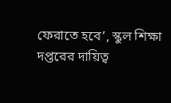ফেরাতে হবে’, স্কুল শিক্ষা দপ্তরের দায়িত্ব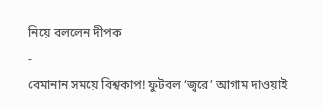নিয়ে বললেন দীপক
-
বেমানান সময়ে বিশ্বকাপ! ফুটবল ‘জ্বরে’ আগাম দাওয়াই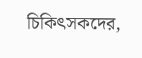চিকিৎসকদের,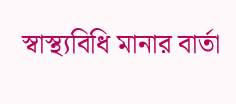স্বাস্থ্যবিধি মানার বার্তা